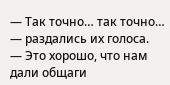— Так точно… так точно… — раздались их голоса.
— Это хорошо, что нам дали общаги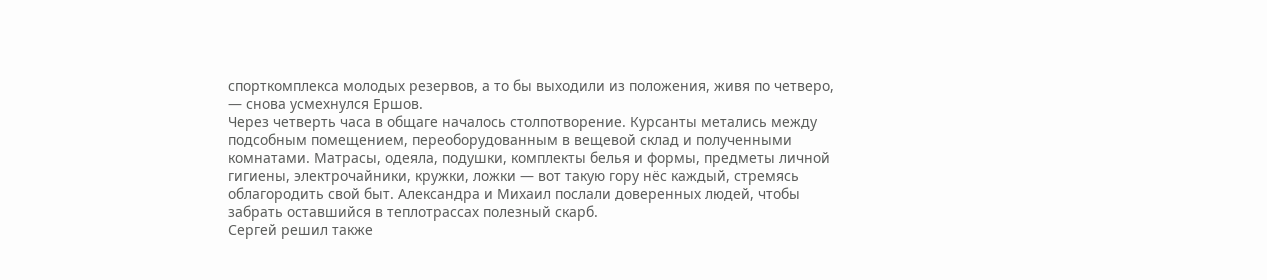спорткомплекса молодых резервов, а то бы выходили из положения, живя по четверо, — снова усмехнулся Ершов.
Через четверть часа в общаге началось столпотворение. Курсанты метались между подсобным помещением, переоборудованным в вещевой склад и полученными комнатами. Матрасы, одеяла, подушки, комплекты белья и формы, предметы личной гигиены, электрочайники, кружки, ложки — вот такую гору нёс каждый, стремясь облагородить свой быт. Александра и Михаил послали доверенных людей, чтобы забрать оставшийся в теплотрассах полезный скарб.
Сергей решил также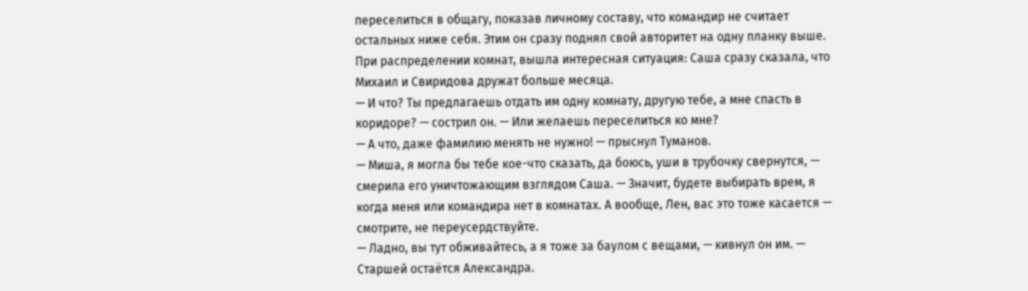переселиться в общагу, показав личному составу, что командир не считает остальных ниже себя. Этим он сразу поднял свой авторитет на одну планку выше. При распределении комнат, вышла интересная ситуация: Саша сразу сказала, что Михаил и Свиридова дружат больше месяца.
— И что? Ты предлагаешь отдать им одну комнату, другую тебе, а мне спасть в коридоре? — сострил он. — Или желаешь переселиться ко мне?
— А что, даже фамилию менять не нужно! — прыснул Туманов.
— Миша, я могла бы тебе кое-что сказать, да боюсь, уши в трубочку свернутся, — смерила его уничтожающим взглядом Саша. — Значит, будете выбирать врем, я когда меня или командира нет в комнатах. А вообще, Лен, вас это тоже касается — смотрите, не переусердствуйте.
— Ладно, вы тут обживайтесь, а я тоже за баулом с вещами, — кивнул он им. — Старшей остаётся Александра.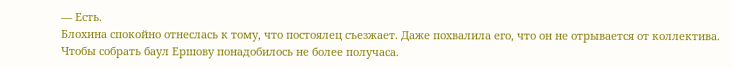— Есть.
Блохина спокойно отнеслась к тому, что постоялец съезжает. Даже похвалила его, что он не отрывается от коллектива. Чтобы собрать баул Ершову понадобилось не более получаса.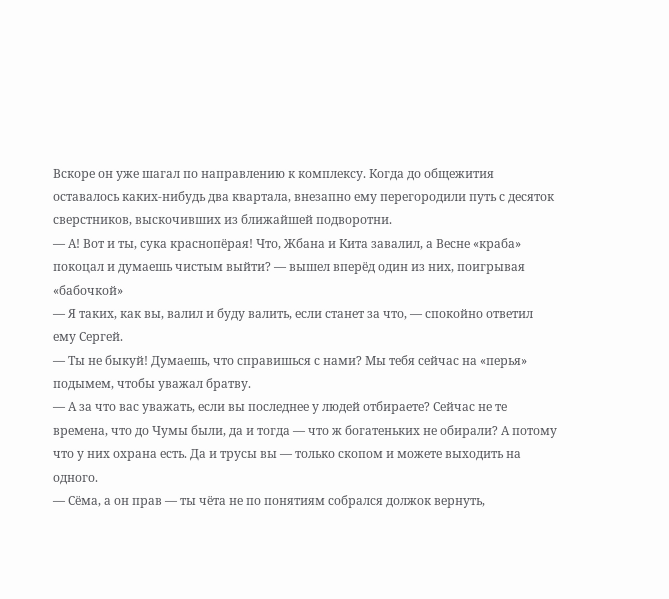Вскоре он уже шагал по направлению к комплексу. Когда до общежития оставалось каких-нибудь два квартала, внезапно ему перегородили путь с десяток сверстников, выскочивших из ближайшей подворотни.
— А! Вот и ты, сука краснопёрая! Что, Жбана и Кита завалил, а Весне «краба» покоцал и думаешь чистым выйти? — вышел вперёд один из них, поигрывая «бабочкой»
— Я таких, как вы, валил и буду валить, если станет за что, — спокойно ответил ему Сергей.
— Ты не быкуй! Думаешь, что справишься с нами? Мы тебя сейчас на «перья» подымем, чтобы уважал братву.
— А за что вас уважать, если вы последнее у людей отбираете? Сейчас не те времена, что до Чумы были, да и тогда — что ж богатеньких не обирали? А потому что у них охрана есть. Да и трусы вы — только скопом и можете выходить на одного.
— Сёма, а он прав — ты чёта не по понятиям собрался должок вернуть,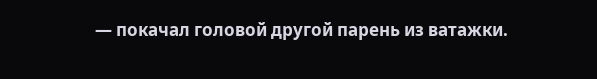— покачал головой другой парень из ватажки.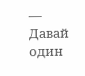— Давай один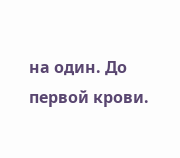на один. До первой крови.